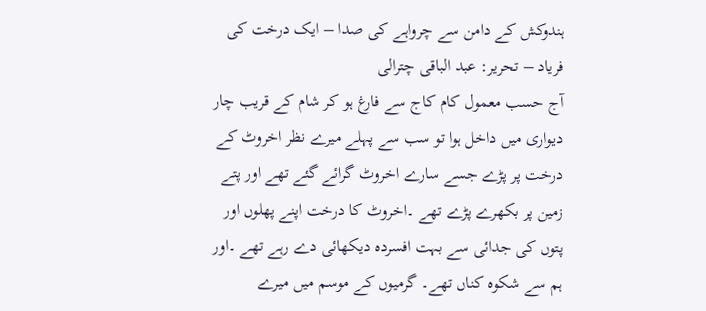ہندوکش کے دامن سے چرواہے کی صدا – ایک درخت کی فریاد – تحریر: عبد الباقی چترالی
آج حسب معمول کام کاج سے فارغ ہو کر شام کے قریب چار دیواری میں داخل ہوا تو سب سے پہلے میرے نظر اخروٹ کے درخت پر پڑے جسے سارے اخروٹ گرائے گئے تھے اور پتے زمین پر بکھرے پڑے تھے ۔اخروٹ کا درخت اپنے پھلوں اور پتوں کی جدائی سے بہت افسردہ دیکھائی دے رہے تھے ۔اور ہم سے شکوہ کناں تھے۔ گرمیوں کے موسم میں میرے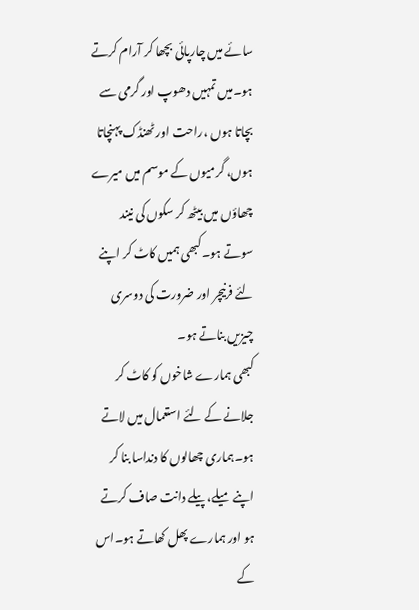سائے میں چارپائی بچھا کر آرام کرتے ہو۔میں تمہیں دھوپ اور گرمی سے بچاتا ہوں ،راحت اور ٹھنڈک پہنچاتا ہوں، گرمیوں کے موسم میں میرے چھاؤں میں بیٹھ کر سکوں کی نیند سوتے ہو۔کبھی ہمیں کاٹ کر اپنے لئے فرنیچر اور ضرورت کی دوسری چیزیں بناتے ہو۔
کبھی ہمارے شاخوں کو کاٹ کر جلانے کے لئے استعمال میں لاتے ہو۔ہماری چھالوں کا دنداسا بنا کر اپنے میلے، پیلے دانت صاف کرتے ہو اور ہمارے پھل کھاتے ہو۔اس کے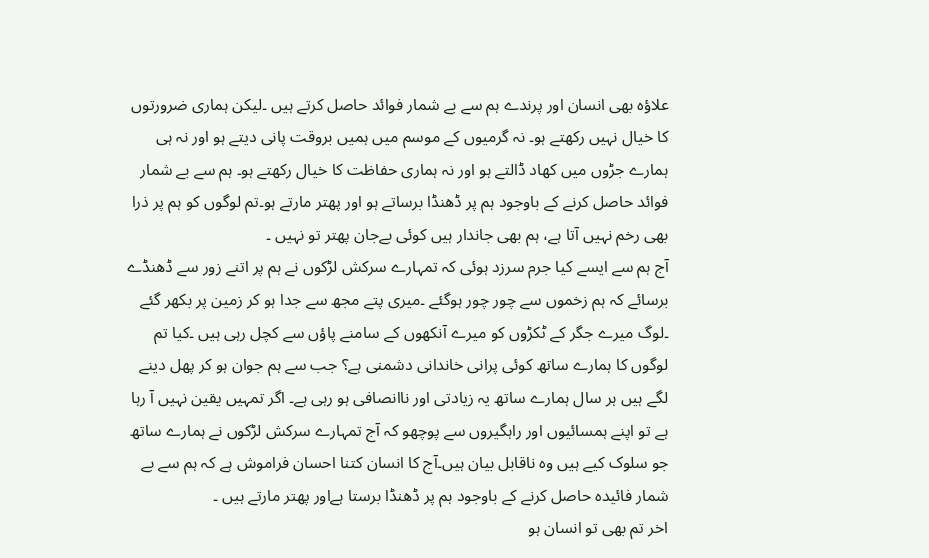علاؤہ بھی انسان اور پرندے ہم سے بے شمار فوائد حاصل کرتے ہیں ۔لیکن ہماری ضرورتوں کا خیال نہیں رکھتے ہو۔ نہ گرمیوں کے موسم میں ہمیں بروقت پانی دیتے ہو اور نہ ہی ہمارے جڑوں میں کھاد ڈالتے ہو اور نہ ہماری حفاظت کا خیال رکھتے ہو۔ ہم سے بے شمار فوائد حاصل کرنے کے باوجود ہم پر ڈھنڈا برساتے ہو اور پھتر مارتے ہو۔تم لوگوں کو ہم پر ذرا بھی رخم نہیں آتا ہے، ہم بھی جاندار ہیں کوئی بےجان پھتر تو نہیں ۔
آج ہم سے ایسے کیا جرم سرزد ہوئی کہ تمہارے سرکش لڑکوں نے ہم پر اتنے زور سے ڈھنڈے برسائے کہ ہم زخموں سے چور چور ہوگئے ۔میری پتے مجھ سے جدا ہو کر زمین پر بکھر گئے ۔لوگ میرے جگر کے ٹکڑوں کو میرے آنکھوں کے سامنے پاؤں سے کچل رہی ہیں ۔کیا تم لوگوں کا ہمارے ساتھ کوئی پرانی خاندانی دشمنی ہے؟ جب سے ہم جوان ہو کر پھل دینے لگے ہیں ہر سال ہمارے ساتھ یہ زیادتی اور ناانصافی ہو رہی ہے۔ اگر تمہیں یقین نہیں آ رہا ہے تو اپنے ہمسائیوں اور راہگیروں سے پوچھو کہ آج تمہارے سرکش لڑکوں نے ہمارے ساتھ جو سلوک کیے ہیں وہ ناقابل بیان ہیں۔آج کا انسان کتنا احسان فراموش ہے کہ ہم سے بے شمار فائیدہ حاصل کرنے کے باوجود ہم پر ڈھنڈا برستا ہےاور پھتر مارتے ہیں ۔
اخر تم بھی تو انسان ہو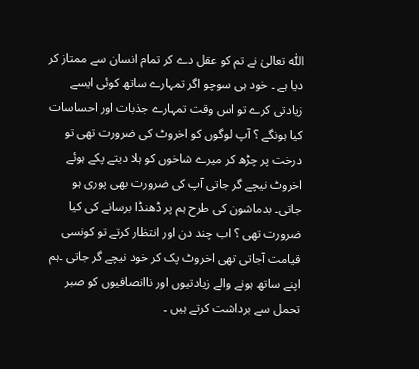اللّٰہ تعالیٰ نے تم کو عقل دے کر تمام انسان سے ممتاز کر دیا ہے ۔ خود ہی سوچو اگر تمہارے ساتھ کوئی ایسے زیادتی کرے تو اس وقت تمہارے جذبات اور احساسات کیا ہونگے ؟ آپ لوگوں کو اخروٹ کی ضرورت تھی تو درخت پر چڑھ کر میرے شاخوں کو ہلا دیتے پکے ہوئے اخروٹ نیچے گر جاتی آپ کی ضرورت بھی پوری ہو جاتی۔ بدماشون کی طرح ہم پر ڈھنڈا برسانے کی کیا ضرورت تھی ؟ اب چند دن اور انتظار کرتے تو کونسی قیامت آجاتی تھی اخروٹ پک کر خود نیچے گر جاتی ۔ہم اپنے ساتھ ہونے والے زیادتیوں اور ناانصافیوں کو صبر تحمل سے برداشت کرتے ہیں ۔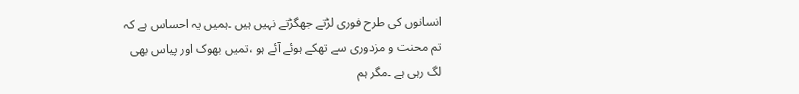انسانوں کی طرح فوری لڑتے جھگڑتے نہیں ہیں ۔ہمیں یہ احساس ہے کہ تم محنت و مزدوری سے تھکے ہوئے آئے ہو ،تمیں بھوک اور پیاس بھی لگ رہی ہے ۔مگر ہم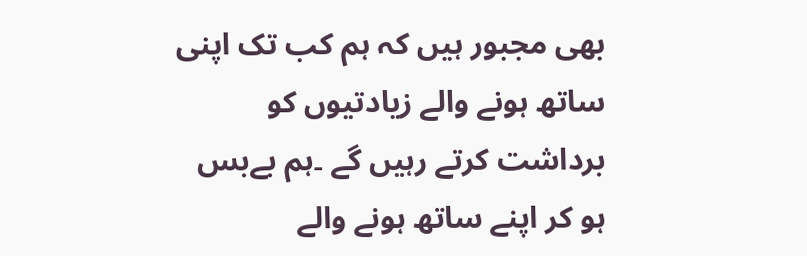بھی مجبور ہیں کہ ہم کب تک اپنی ساتھ ہونے والے زیادتیوں کو برداشت کرتے رہیں گے ۔ہم بےبس ہو کر اپنے ساتھ ہونے والے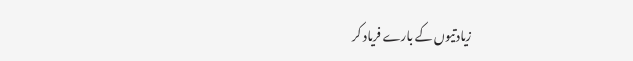زیادتیوں کے بارے فریاد کر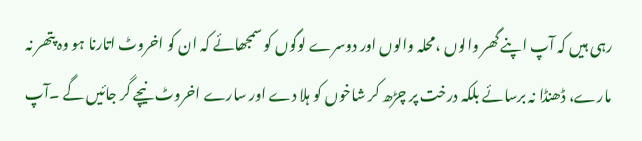رہی ہیں کہ آپ اپنے گھر والوں ،محلہ والوں اور دوسرے لوگوں کو سمجھائے کہ ان کو اخروٹ اتارنا ہو وہ پتھر نہ مارے، ڈھنڈا نہ برسائے بلکہ درخت پر چڑھ کر شاخوں کو ہلا دے اور سارے اخروٹ نیچے گر جائیں گے ۔آپ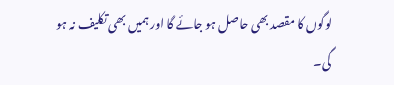لوگوں کا مقصد بھی حاصل ہو جائے گا اور ہمیں بھی تکلیف نہ ہو گی۔